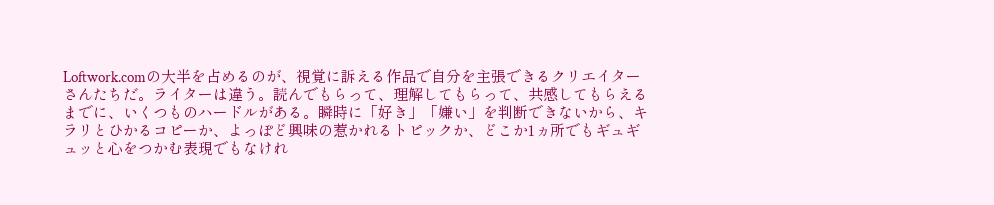Loftwork.comの大半を占めるのが、視覚に訴える作品で自分を主張できるクリエイターさんたちだ。ライターは違う。読んでもらって、理解してもらって、共感してもらえるまでに、いくつものハードルがある。瞬時に「好き」「嫌い」を判断できないから、キラリとひかるコピーか、よっぽど興味の惹かれるトピックか、どこか1ヵ所でもギュギュッと心をつかむ表現でもなけれ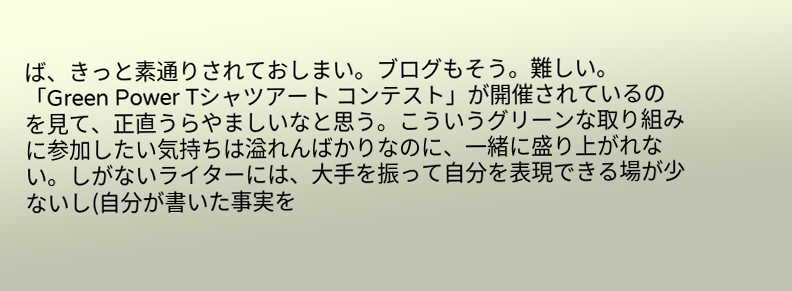ば、きっと素通りされておしまい。ブログもそう。難しい。
「Green Power Tシャツアート コンテスト」が開催されているのを見て、正直うらやましいなと思う。こういうグリーンな取り組みに参加したい気持ちは溢れんばかりなのに、一緒に盛り上がれない。しがないライターには、大手を振って自分を表現できる場が少ないし(自分が書いた事実を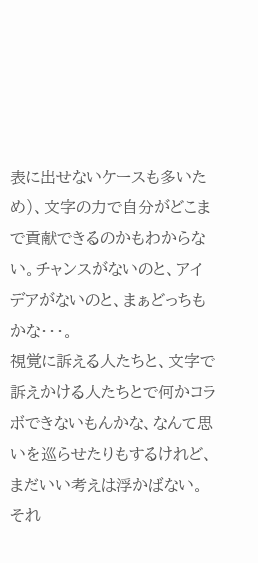表に出せないケースも多いため)、文字の力で自分がどこまで貢献できるのかもわからない。チャンスがないのと、アイデアがないのと、まぁどっちもかな・・・。
視覚に訴える人たちと、文字で訴えかける人たちとで何かコラボできないもんかな、なんて思いを巡らせたりもするけれど、まだいい考えは浮かばない。それ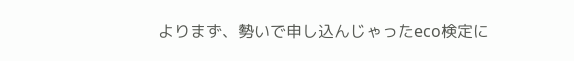よりまず、勢いで申し込んじゃったeco検定に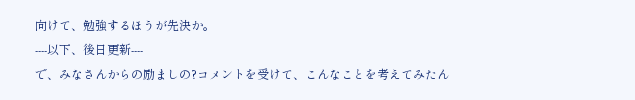向けて、勉強するほうが先決か。
----以下、後日更新----
で、みなさんからの励ましの?コメントを受けて、こんなことを考えてみたん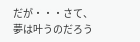だが・・・さて、夢は叶うのだろう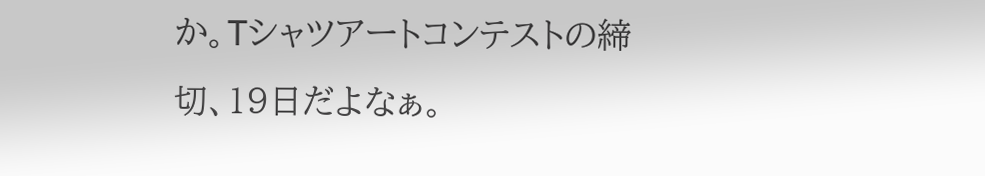か。Tシャツアートコンテストの締切、19日だよなぁ。